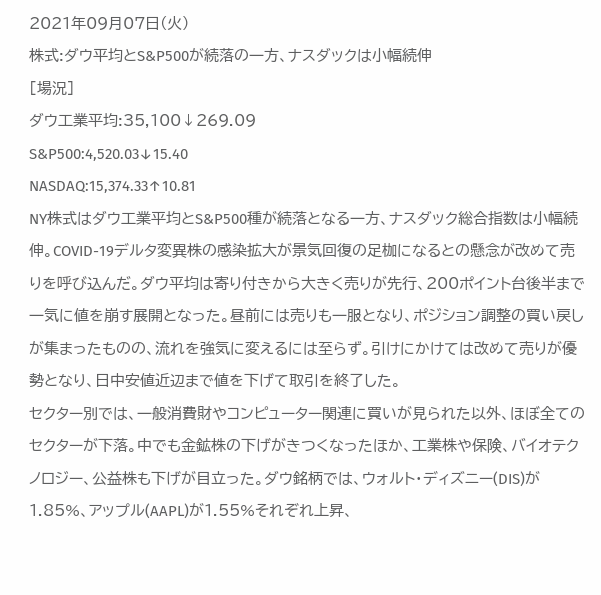2021年09月07日(火)
株式:ダウ平均とS&P500が続落の一方、ナスダックは小幅続伸
[場況]
ダウ工業平均:35,100↓269.09
S&P500:4,520.03↓15.40
NASDAQ:15,374.33↑10.81
NY株式はダウ工業平均とS&P500種が続落となる一方、ナスダック総合指数は小幅続伸。COVID-19デルタ変異株の感染拡大が景気回復の足枷になるとの懸念が改めて売りを呼び込んだ。ダウ平均は寄り付きから大きく売りが先行、200ポイント台後半まで一気に値を崩す展開となった。昼前には売りも一服となり、ポジション調整の買い戻しが集まったものの、流れを強気に変えるには至らず。引けにかけては改めて売りが優勢となり、日中安値近辺まで値を下げて取引を終了した。
セクター別では、一般消費財やコンピューター関連に買いが見られた以外、ほぼ全てのセクターが下落。中でも金鉱株の下げがきつくなったほか、工業株や保険、バイオテクノロジー、公益株も下げが目立った。ダウ銘柄では、ウォルト・ディズニー(DIS)が1.85%、アップル(AAPL)が1.55%それぞれ上昇、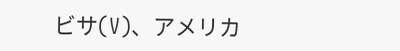ビサ(V)、アメリカ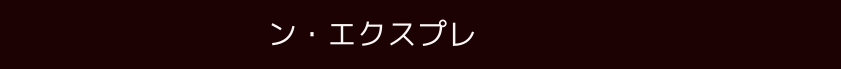ン・エクスプレ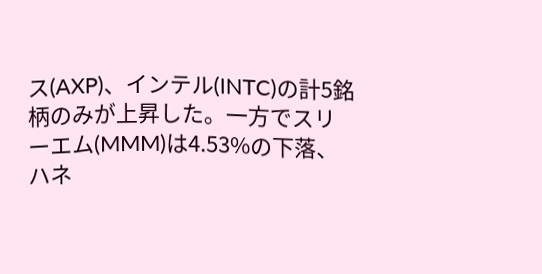ス(AXP)、インテル(INTC)の計5銘柄のみが上昇した。一方でスリーエム(MMM)は4.53%の下落、ハネ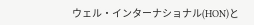ウェル・インターナショナル(HON)と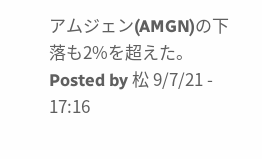アムジェン(AMGN)の下落も2%を超えた。
Posted by 松 9/7/21 - 17:16